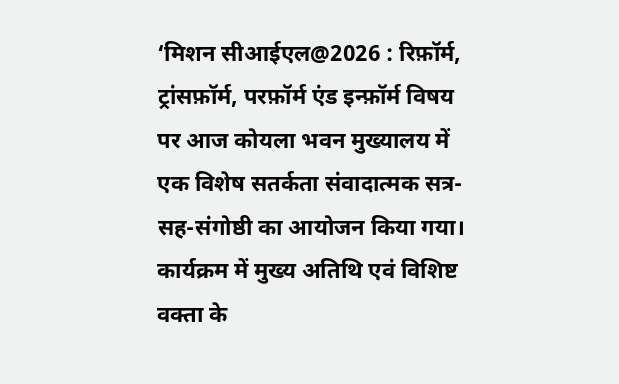‘मिशन सीआईएल@2026 : रिफ़ॉर्म, ट्रांसफ़ॉर्म, परफ़ॉर्म एंड इन्फ़ॉर्म विषय पर आज कोयला भवन मुख्यालय में एक विशेष सतर्कता संवादात्मक सत्र-सह-संगोष्ठी का आयोजन किया गया। कार्यक्रम में मुख्य अतिथि एवं विशिष्ट वक्ता के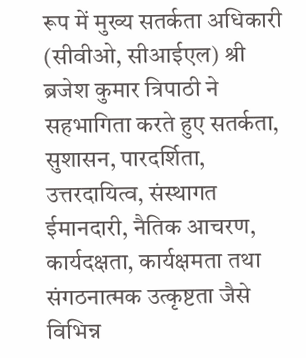रूप में मुख्य सतर्कता अधिकारी (सीवीओ, सीआईएल) श्री ब्रजेश कुमार त्रिपाठी ने सहभागिता करते हुए सतर्कता, सुशासन, पारदर्शिता, उत्तरदायित्व, संस्थागत ईमानदारी, नैतिक आचरण, कार्यदक्षता, कार्यक्षमता तथा संगठनात्मक उत्कृष्टता जैसे विभिन्न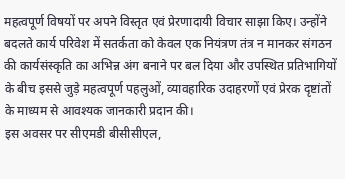महत्वपूर्ण विषयों पर अपने विस्तृत एवं प्रेरणादायी विचार साझा किए। उन्होंने बदलते कार्य परिवेश में सतर्कता को केवल एक नियंत्रण तंत्र न मानकर संगठन की कार्यसंस्कृति का अभिन्न अंग बनाने पर बल दिया और उपस्थित प्रतिभागियों के बीच इससे जुड़े महत्वपूर्ण पहलुओं, व्यावहारिक उदाहरणों एवं प्रेरक दृष्टांतों के माध्यम से आवश्यक जानकारी प्रदान की।
इस अवसर पर सीएमडी बीसीसीएल,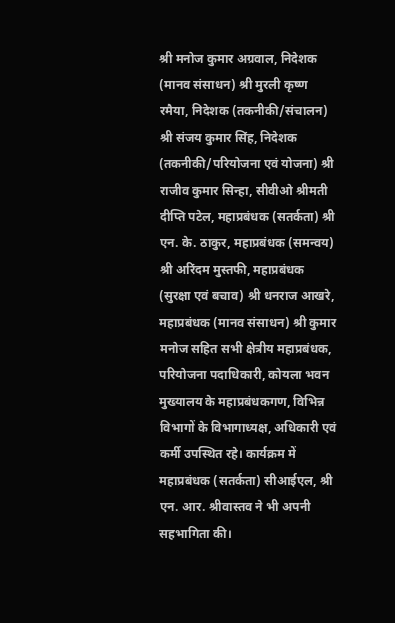श्री मनोज कुमार अग्रवाल, निदेशक (मानव संसाधन) श्री मुरली कृष्ण रमैया, निदेशक (तकनीकी/संचालन) श्री संजय कुमार सिंह, निदेशक (तकनीकी/परियोजना एवं योजना) श्री राजीव कुमार सिन्हा, सीवीओ श्रीमती दीप्ति पटेल, महाप्रबंधक (सतर्कता) श्री एन. के. ठाकुर, महाप्रबंधक (समन्वय) श्री अरिंदम मुस्तफी, महाप्रबंधक (सुरक्षा एवं बचाव) श्री धनराज आखरे, महाप्रबंधक (मानव संसाधन) श्री कुमार मनोज सहित सभी क्षेत्रीय महाप्रबंधक, परियोजना पदाधिकारी, कोयला भवन मुख्यालय के महाप्रबंधकगण, विभिन्न विभागों के विभागाध्यक्ष, अधिकारी एवं कर्मी उपस्थित रहे। कार्यक्रम में महाप्रबंधक (सतर्कता) सीआईएल, श्री एन. आर. श्रीवास्तव ने भी अपनी सहभागिता की।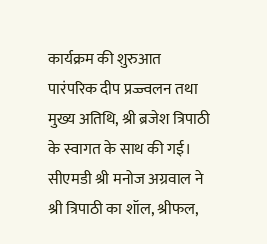कार्यक्रम की शुरुआत पारंपरिक दीप प्रज्ज्वलन तथा मुख्य अतिथि, श्री ब्रजेश त्रिपाठी के स्वागत के साथ की गई। सीएमडी श्री मनोज अग्रवाल ने श्री त्रिपाठी का शॉल, श्रीफल,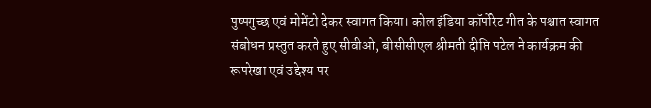पुष्पगुच्छ एवं मोमेंटो देकर स्वागत किया। कोल इंडिया कॉर्पोरेट गीत के पश्चात स्वागत संबोधन प्रस्तुत करते हुए सीवीओ, बीसीसीएल श्रीमती दीप्ति पटेल ने कार्यक्रम की रूपरेखा एवं उद्देश्य पर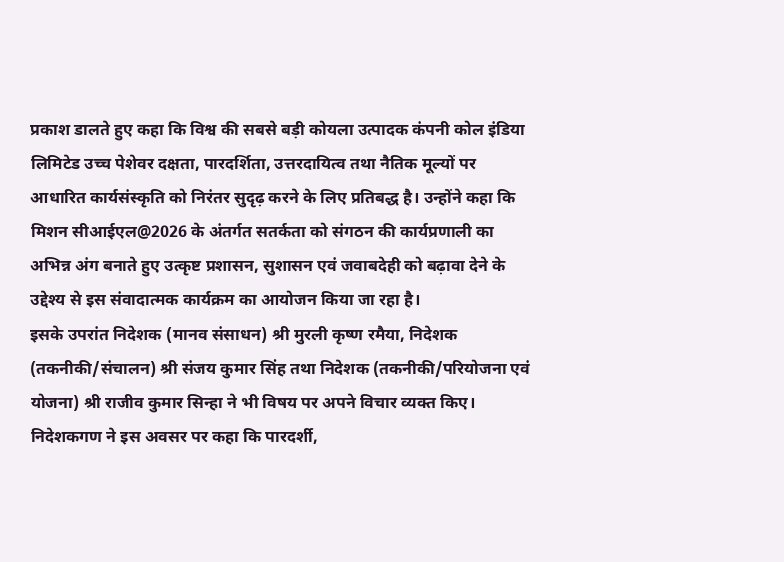प्रकाश डालते हुए कहा कि विश्व की सबसे बड़ी कोयला उत्पादक कंपनी कोल इंडिया लिमिटेड उच्च पेशेवर दक्षता, पारदर्शिता, उत्तरदायित्व तथा नैतिक मूल्यों पर आधारित कार्यसंस्कृति को निरंतर सुदृढ़ करने के लिए प्रतिबद्ध है। उन्होंने कहा कि मिशन सीआईएल@2026 के अंतर्गत सतर्कता को संगठन की कार्यप्रणाली का अभिन्न अंग बनाते हुए उत्कृष्ट प्रशासन, सुशासन एवं जवाबदेही को बढ़ावा देने के उद्देश्य से इस संवादात्मक कार्यक्रम का आयोजन किया जा रहा है।
इसके उपरांत निदेशक (मानव संसाधन) श्री मुरली कृष्ण रमैया, निदेशक (तकनीकी/संचालन) श्री संजय कुमार सिंह तथा निदेशक (तकनीकी/परियोजना एवं योजना) श्री राजीव कुमार सिन्हा ने भी विषय पर अपने विचार व्यक्त किए। निदेशकगण ने इस अवसर पर कहा कि पारदर्शी,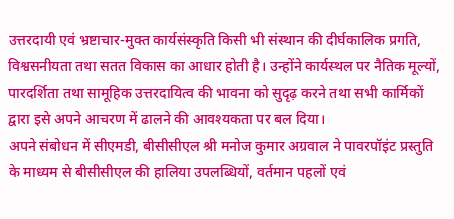उत्तरदायी एवं भ्रष्टाचार-मुक्त कार्यसंस्कृति किसी भी संस्थान की दीर्घकालिक प्रगति, विश्वसनीयता तथा सतत विकास का आधार होती है। उन्होंने कार्यस्थल पर नैतिक मूल्यों, पारदर्शिता तथा सामूहिक उत्तरदायित्व की भावना को सुदृढ़ करने तथा सभी कार्मिकों द्वारा इसे अपने आचरण में ढालने की आवश्यकता पर बल दिया।
अपने संबोधन में सीएमडी, बीसीसीएल श्री मनोज कुमार अग्रवाल ने पावरपॉइंट प्रस्तुति के माध्यम से बीसीसीएल की हालिया उपलब्धियों, वर्तमान पहलों एवं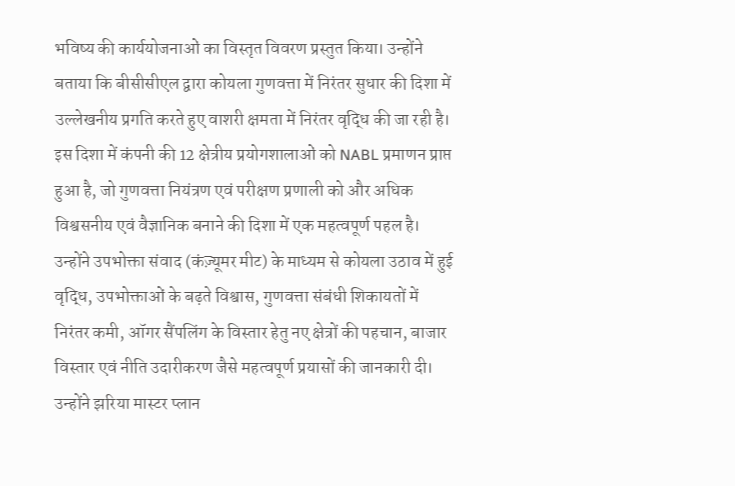भविष्य की कार्ययोजनाओं का विस्तृत विवरण प्रस्तुत किया। उन्होंने बताया कि बीसीसीएल द्वारा कोयला गुणवत्ता में निरंतर सुधार की दिशा में उल्लेखनीय प्रगति करते हुए वाशरी क्षमता में निरंतर वृद्धि की जा रही है। इस दिशा में कंपनी की 12 क्षेत्रीय प्रयोगशालाओं को NABL प्रमाणन प्राप्त हुआ है, जो गुणवत्ता नियंत्रण एवं परीक्षण प्रणाली को और अधिक विश्वसनीय एवं वैज्ञानिक बनाने की दिशा में एक महत्वपूर्ण पहल है। उन्होंने उपभोक्ता संवाद (कंज़्यूमर मीट) के माध्यम से कोयला उठाव में हुई वृद्धि, उपभोक्ताओं के बढ़ते विश्वास, गुणवत्ता संबंधी शिकायतों में निरंतर कमी, ऑगर सैंपलिंग के विस्तार हेतु नए क्षेत्रों की पहचान, बाजार विस्तार एवं नीति उदारीकरण जैसे महत्वपूर्ण प्रयासों की जानकारी दी। उन्होंने झरिया मास्टर प्लान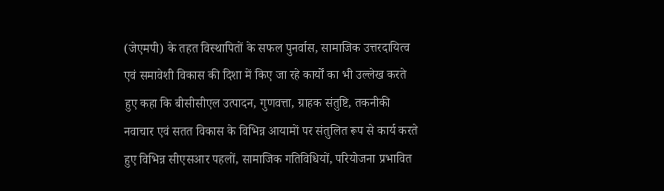(जेएमपी) के तहत विस्थापितों के सफल पुनर्वास, सामाजिक उत्तरदायित्व एवं समावेशी विकास की दिशा में किए जा रहे कार्यों का भी उल्लेख करते हुए कहा कि बीसीसीएल उत्पादन, गुणवत्ता, ग्राहक संतुष्टि, तकनीकी नवाचार एवं सतत विकास के विभिन्न आयामों पर संतुलित रूप से कार्य करते हुए विभिन्न सीएसआर पहलों, सामाजिक गतिविधियों, परियोजना प्रभावित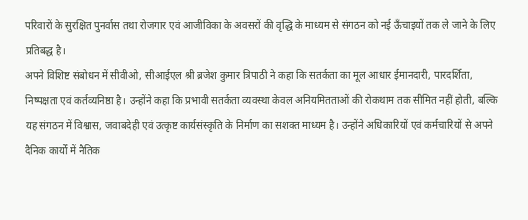परिवारों के सुरक्षित पुनर्वास तथा रोजगार एवं आजीविका के अवसरों की वृद्धि के माध्यम से संगठन को नई ऊँचाइयों तक ले जाने के लिए प्रतिबद्ध है।
अपने विशिष्ट संबोधन में सीवीओ, सीआईएल श्री ब्रजेश कुमार त्रिपाठी ने कहा कि सतर्कता का मूल आधार ईमानदारी, पारदर्शिता, निष्पक्षता एवं कर्तव्यनिष्ठा है। उन्होंने कहा कि प्रभावी सतर्कता व्यवस्था केवल अनियमितताओं की रोकथाम तक सीमित नहीं होती, बल्कि यह संगठन में विश्वास, जवाबदेही एवं उत्कृष्ट कार्यसंस्कृति के निर्माण का सशक्त माध्यम है। उन्होंने अधिकारियों एवं कर्मचारियों से अपने दैनिक कार्यों में नैतिक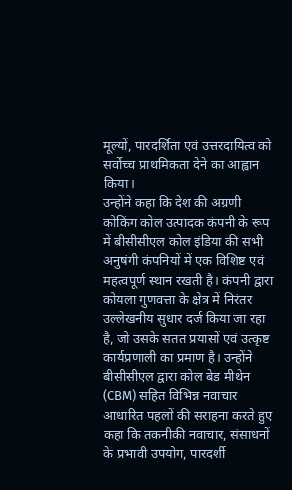मूल्यों, पारदर्शिता एवं उत्तरदायित्व को सर्वोच्च प्राथमिकता देने का आह्वान किया।
उन्होंने कहा कि देश की अग्रणी कोकिंग कोल उत्पादक कंपनी के रूप में बीसीसीएल कोल इंडिया की सभी अनुषंगी कंपनियों में एक विशिष्ट एवं महत्वपूर्ण स्थान रखती है। कंपनी द्वारा कोयला गुणवत्ता के क्षेत्र में निरंतर उल्लेखनीय सुधार दर्ज किया जा रहा है, जो उसके सतत प्रयासों एवं उत्कृष्ट कार्यप्रणाली का प्रमाण है। उन्होंने बीसीसीएल द्वारा कोल बेड मीथेन (CBM) सहित विभिन्न नवाचार आधारित पहलों की सराहना करते हुए कहा कि तकनीकी नवाचार, संसाधनों के प्रभावी उपयोग, पारदर्शी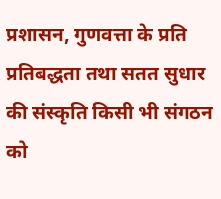प्रशासन, गुणवत्ता के प्रति प्रतिबद्धता तथा सतत सुधार की संस्कृति किसी भी संगठन को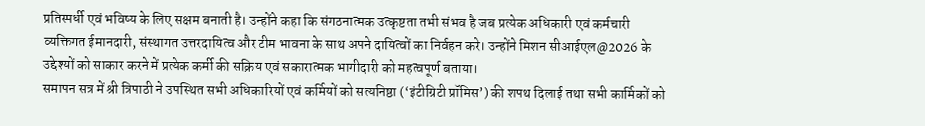प्रतिस्पर्धी एवं भविष्य के लिए सक्षम बनाती है। उन्होंने कहा कि संगठनात्मक उत्कृष्टता तभी संभव है जब प्रत्येक अधिकारी एवं कर्मचारी व्यक्तिगत ईमानदारी, संस्थागत उत्तरदायित्व और टीम भावना के साथ अपने दायित्वों का निर्वहन करे। उन्होंने मिशन सीआईएल@2026 के उद्देश्यों को साकार करने में प्रत्येक कर्मी की सक्रिय एवं सकारात्मक भागीदारी को महत्वपूर्ण बताया।
समापन सत्र में श्री त्रिपाठी ने उपस्थित सभी अधिकारियों एवं कर्मियों को सत्यनिष्ठा (‘इंटीग्रिटी प्रॉमिस’) की शपथ दिलाई तथा सभी कार्मिकों को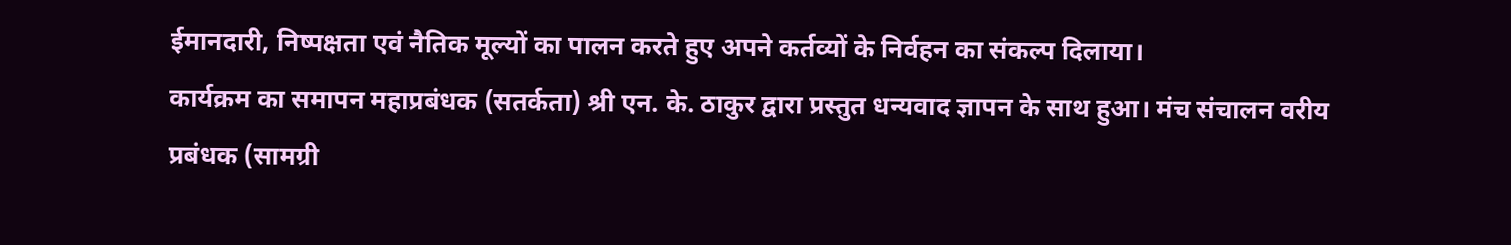ईमानदारी, निष्पक्षता एवं नैतिक मूल्यों का पालन करते हुए अपने कर्तव्यों के निर्वहन का संकल्प दिलाया।
कार्यक्रम का समापन महाप्रबंधक (सतर्कता) श्री एन. के. ठाकुर द्वारा प्रस्तुत धन्यवाद ज्ञापन के साथ हुआ। मंच संचालन वरीय प्रबंधक (सामग्री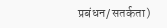प्रबंधन/सतर्कता)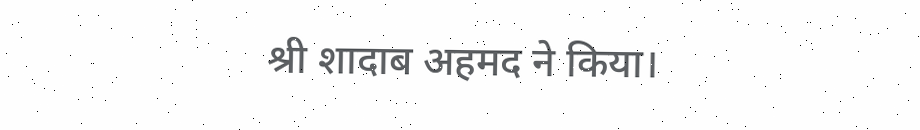श्री शादाब अहमद ने किया।